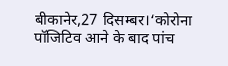बीकानेर,27 दिसम्बर।‘कोरोना पॉजिटिव आने के बाद पांच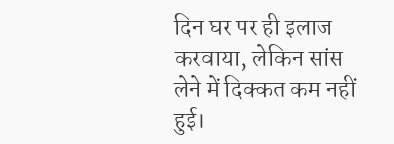दिन घर पर ही इलाज करवाया, लेकिन सांस लेने में दिक्कत कम नहीं हुई।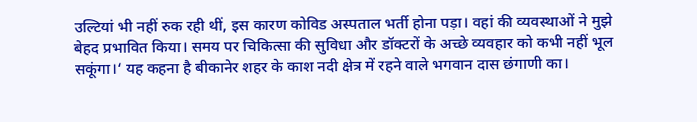उल्टियां भी नहीं रुक रही थीं, इस कारण कोविड अस्पताल भर्ती होना पड़ा। वहां की व्यवस्थाओं ने मुझे बेहद प्रभावित किया। समय पर चिकित्सा की सुविधा और डॉक्टरों के अच्छे व्यवहार को कभी नहीं भूल सकूंगा।‘ यह कहना है बीकानेर शहर के काश नदी क्षेत्र में रहने वाले भगवान दास छंगाणी का।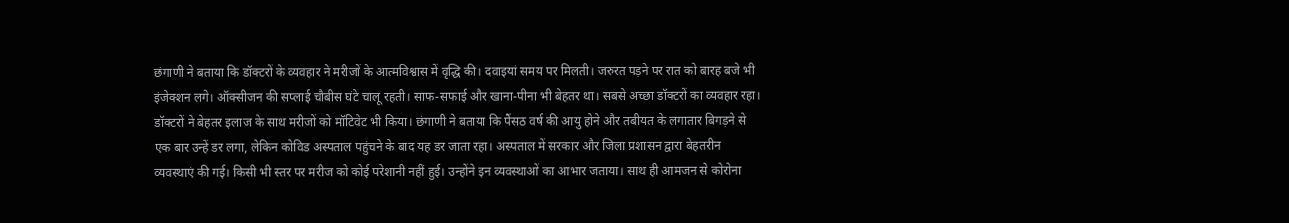छंगाणी ने बताया कि डॉक्टरों के व्यवहार ने मरीजों के आत्मविश्वास में वृद्धि की। दवाइयां समय पर मिलती। जरुरत पड़ने पर रात को बारह बजे भी इंजेक्शन लगे। ऑक्सीजन की सप्लाई चौबीस घंटे चालू रहती। साफ-सफाई और खाना-पीना भी बेहतर था। सबसे अच्छा डॉक्टरों का व्यवहार रहा। डॉक्टरों ने बेहतर इलाज के साथ मरीजों को मॉटिवेट भी किया। छंगाणी ने बताया कि पैंसठ वर्ष की आयु होने और तबीयत के लगातार बिगड़ने से एक बार उन्हें डर लगा, लेकिन कोविड अस्पताल पहुंचने के बाद यह डर जाता रहा। अस्पताल में सरकार और जिला प्रशासन द्वारा बेहतरीन व्यवस्थाएं की गई। किसी भी स्तर पर मरीज को कोई परेशानी नहीं हुई। उन्होंने इन व्यवस्थाओं का आभार जताया। साथ ही आमजन से कोरोना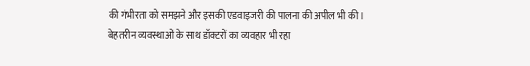की गंभीरता को समझने और इसकी एडवाइजरी की पालना की अपील भी की।
बेहतरीन व्यवस्थाओं के साथ डॉक्टरों का व्यवहार भी रहा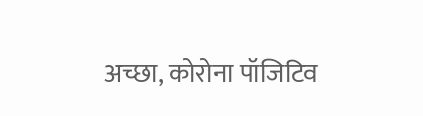अच्छा, कोरोना पॉजिटिव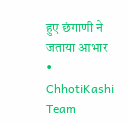हुए छंगाणी ने जताया आभार
• ChhotiKashi Team